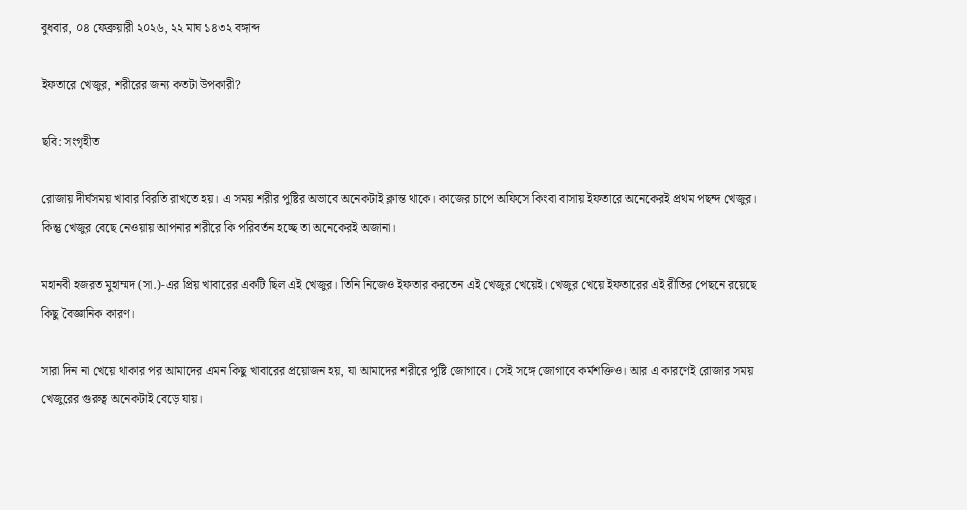বুধবার, ০৪ ফেব্রুয়ারী ২০২৬, ২২ মাঘ ১৪৩২ বঙ্গাব্দ

ইফতারে খেজুর, শরীরের জন্য কতটা উপকারী?

ছবি: সংগৃহীত

রোজায় দীর্ঘসময় খাবার বিরতি রাখতে হয়। এ সময় শরীর পুষ্টির অভাবে অনেকটাই ক্লান্ত থাকে। কাজের চাপে অফিসে কিংবা বাসায় ইফতারে অনেকেরই প্রথম পছন্দ খেজুর। কিন্তু খেজুর বেছে নেওয়ায় আপনার শরীরে কি পরিবর্তন হচ্ছে তা অনেকেরই অজানা।

মহানবী হজরত মুহাম্মদ (সা.)-এর প্রিয় খাবারের একটি ছিল এই খেজুর। তিনি নিজেও ইফতার করতেন এই খেজুর খেয়েই। খেজুর খেয়ে ইফতারের এই রীতির পেছনে রয়েছে কিছু বৈজ্ঞানিক কারণ।

সারা দিন না খেয়ে থাকার পর আমাদের এমন কিছু খাবারের প্রয়োজন হয়, যা আমাদের শরীরে পুষ্টি জোগাবে। সেই সঙ্গে জোগাবে কর্মশক্তিও। আর এ কারণেই রোজার সময় খেজুরের গুরুত্ব অনেকটাই বেড়ে যায়।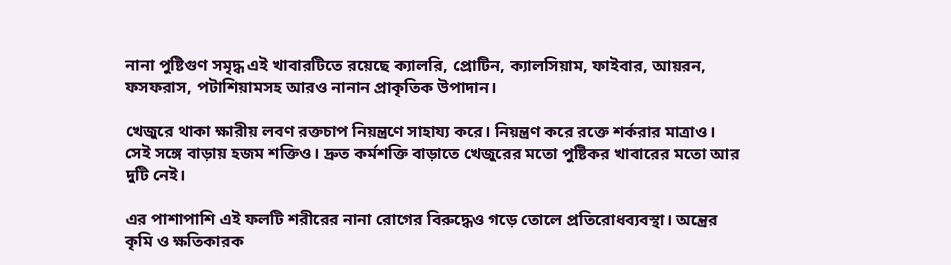নানা পুষ্টিগুণ সমৃদ্ধ এই খাবারটিতে রয়েছে ক্যালরি, প্রোটিন, ক্যালসিয়াম, ফাইবার, আয়রন, ফসফরাস, পটাশিয়ামসহ আরও নানান প্রাকৃতিক উপাদান।

খেজুরে থাকা ক্ষারীয় লবণ রক্তচাপ নিয়ন্ত্রণে সাহায্য করে। নিয়ন্ত্রণ করে রক্তে শর্করার মাত্রাও। সেই সঙ্গে বাড়ায় হজম শক্তিও। দ্রুত কর্মশক্তি বাড়াতে খেজুরের মতো পুষ্টিকর খাবারের মতো আর দুটি নেই।

এর পাশাপাশি এই ফলটি শরীরের নানা রোগের বিরুদ্ধেও গড়ে তোলে প্রতিরোধব্যবস্থা। অন্ত্রের কৃমি ও ক্ষতিকারক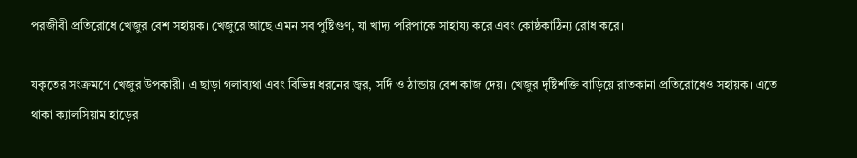পরজীবী প্রতিরোধে খেজুর বেশ সহায়ক। খেজুরে আছে এমন সব পুষ্টিগুণ, যা খাদ্য পরিপাকে সাহায্য করে এবং কোষ্ঠকাঠিন্য রোধ করে।

যকৃতের সংক্রমণে খেজুর উপকারী। এ ছাড়া গলাব্যথা এবং বিভিন্ন ধরনের জ্বর, সর্দি ও ঠান্ডায় বেশ কাজ দেয়। খেজুর দৃষ্টিশক্তি বাড়িয়ে রাতকানা প্রতিরোধেও সহায়ক। এতে থাকা ক্যালসিয়াম হাড়ের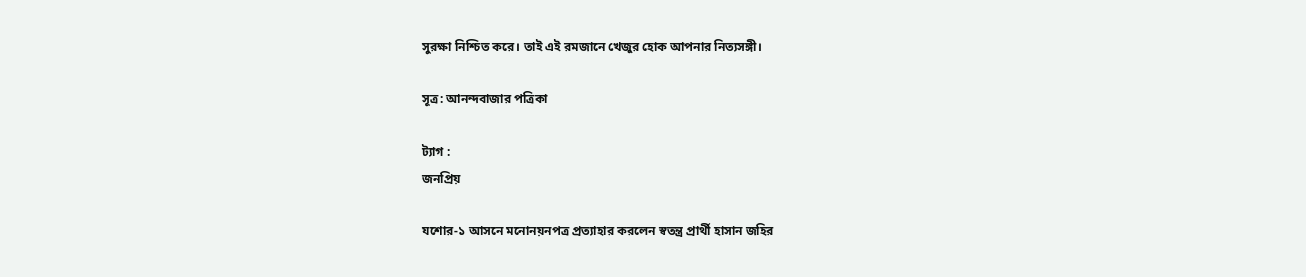সুরক্ষা নিশ্চিত করে। তাই এই রমজানে খেজুর হোক আপনার নিত্যসঙ্গী।

সূত্র: আনন্দবাজার পত্রিকা

ট্যাগ :
জনপ্রিয়

যশোর-১ আসনে মনোনয়নপত্র প্রত্যাহার করলেন স্বতন্ত্র প্রার্থী হাসান জহির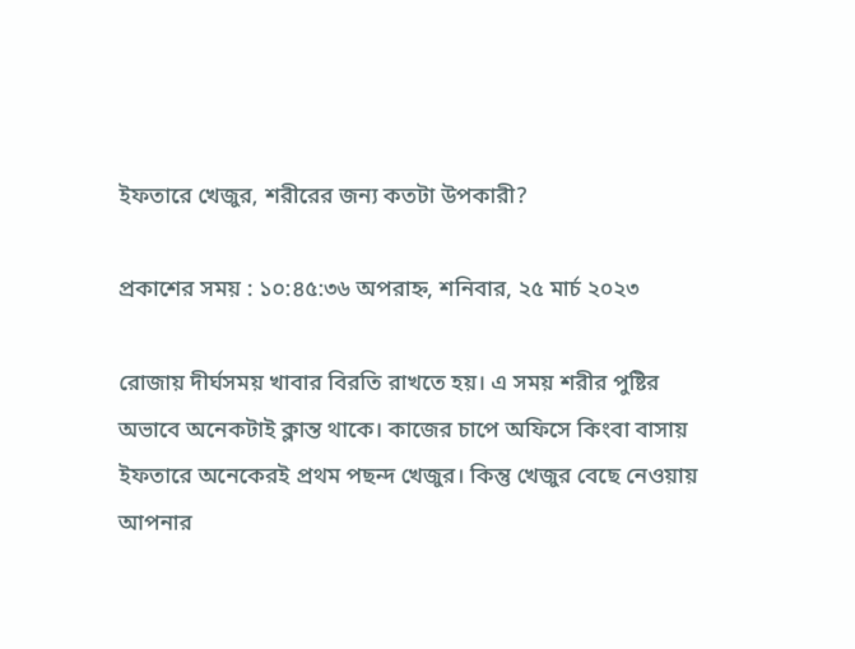ইফতারে খেজুর, শরীরের জন্য কতটা উপকারী?

প্রকাশের সময় : ১০:৪৫:৩৬ অপরাহ্ন, শনিবার, ২৫ মার্চ ২০২৩

রোজায় দীর্ঘসময় খাবার বিরতি রাখতে হয়। এ সময় শরীর পুষ্টির অভাবে অনেকটাই ক্লান্ত থাকে। কাজের চাপে অফিসে কিংবা বাসায় ইফতারে অনেকেরই প্রথম পছন্দ খেজুর। কিন্তু খেজুর বেছে নেওয়ায় আপনার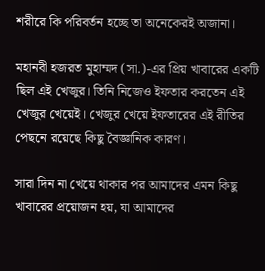শরীরে কি পরিবর্তন হচ্ছে তা অনেকেরই অজানা।

মহানবী হজরত মুহাম্মদ (সা.)-এর প্রিয় খাবারের একটি ছিল এই খেজুর। তিনি নিজেও ইফতার করতেন এই খেজুর খেয়েই। খেজুর খেয়ে ইফতারের এই রীতির পেছনে রয়েছে কিছু বৈজ্ঞানিক কারণ।

সারা দিন না খেয়ে থাকার পর আমাদের এমন কিছু খাবারের প্রয়োজন হয়, যা আমাদের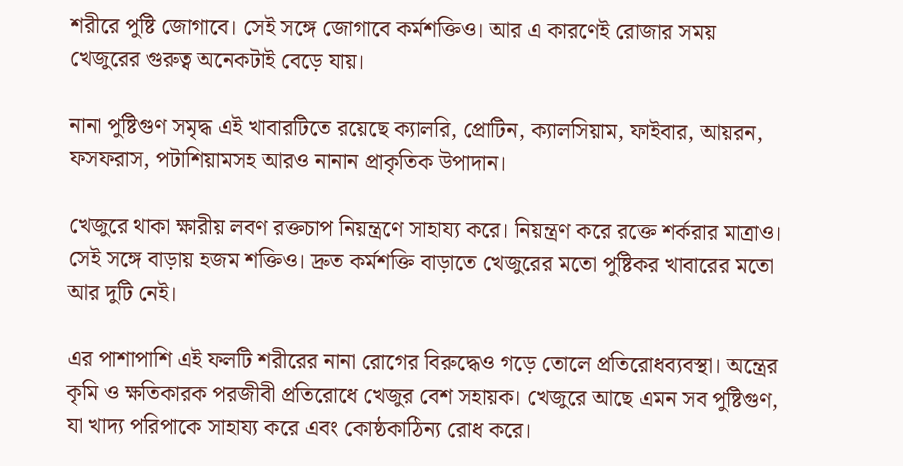শরীরে পুষ্টি জোগাবে। সেই সঙ্গে জোগাবে কর্মশক্তিও। আর এ কারণেই রোজার সময় খেজুরের গুরুত্ব অনেকটাই বেড়ে যায়।

নানা পুষ্টিগুণ সমৃদ্ধ এই খাবারটিতে রয়েছে ক্যালরি, প্রোটিন, ক্যালসিয়াম, ফাইবার, আয়রন, ফসফরাস, পটাশিয়ামসহ আরও নানান প্রাকৃতিক উপাদান।

খেজুরে থাকা ক্ষারীয় লবণ রক্তচাপ নিয়ন্ত্রণে সাহায্য করে। নিয়ন্ত্রণ করে রক্তে শর্করার মাত্রাও। সেই সঙ্গে বাড়ায় হজম শক্তিও। দ্রুত কর্মশক্তি বাড়াতে খেজুরের মতো পুষ্টিকর খাবারের মতো আর দুটি নেই।

এর পাশাপাশি এই ফলটি শরীরের নানা রোগের বিরুদ্ধেও গড়ে তোলে প্রতিরোধব্যবস্থা। অন্ত্রের কৃমি ও ক্ষতিকারক পরজীবী প্রতিরোধে খেজুর বেশ সহায়ক। খেজুরে আছে এমন সব পুষ্টিগুণ, যা খাদ্য পরিপাকে সাহায্য করে এবং কোষ্ঠকাঠিন্য রোধ করে।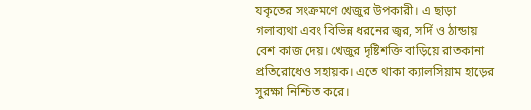যকৃতের সংক্রমণে খেজুর উপকারী। এ ছাড়া গলাব্যথা এবং বিভিন্ন ধরনের জ্বর, সর্দি ও ঠান্ডায় বেশ কাজ দেয়। খেজুর দৃষ্টিশক্তি বাড়িয়ে রাতকানা প্রতিরোধেও সহায়ক। এতে থাকা ক্যালসিয়াম হাড়ের সুরক্ষা নিশ্চিত করে।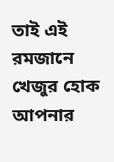তাই এই রমজানে খেজুর হোক আপনার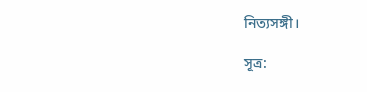নিত্যসঙ্গী।

সূত্র: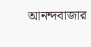আনন্দবাজার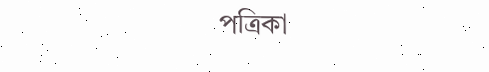পত্রিকা